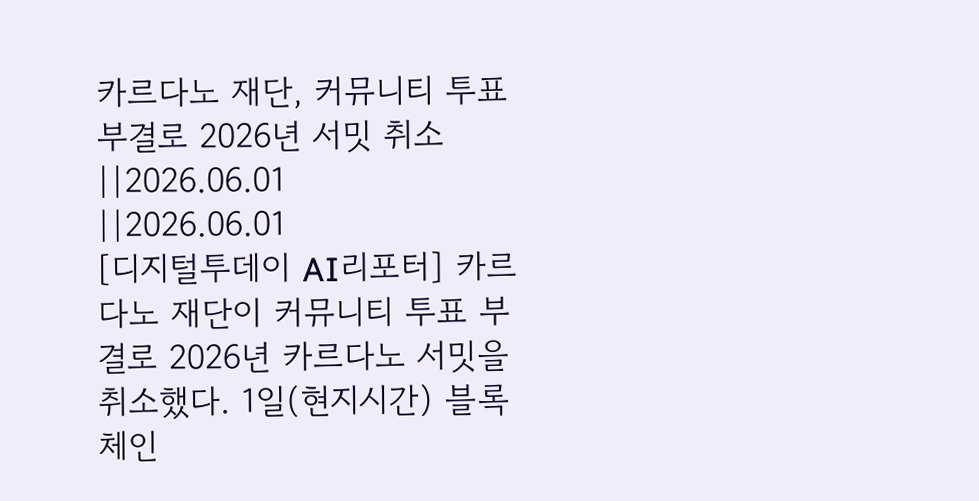카르다노 재단, 커뮤니티 투표 부결로 2026년 서밋 취소
||2026.06.01
||2026.06.01
[디지털투데이 AI리포터] 카르다노 재단이 커뮤니티 투표 부결로 2026년 카르다노 서밋을 취소했다. 1일(현지시간) 블록체인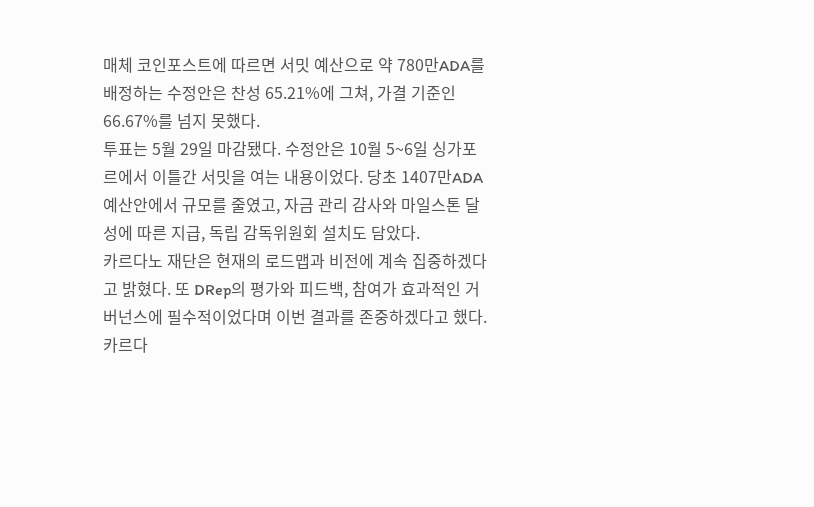매체 코인포스트에 따르면 서밋 예산으로 약 780만ADA를 배정하는 수정안은 찬성 65.21%에 그쳐, 가결 기준인 66.67%를 넘지 못했다.
투표는 5월 29일 마감됐다. 수정안은 10월 5~6일 싱가포르에서 이틀간 서밋을 여는 내용이었다. 당초 1407만ADA 예산안에서 규모를 줄였고, 자금 관리 감사와 마일스톤 달성에 따른 지급, 독립 감독위원회 설치도 담았다.
카르다노 재단은 현재의 로드맵과 비전에 계속 집중하겠다고 밝혔다. 또 DRep의 평가와 피드백, 참여가 효과적인 거버넌스에 필수적이었다며 이번 결과를 존중하겠다고 했다.
카르다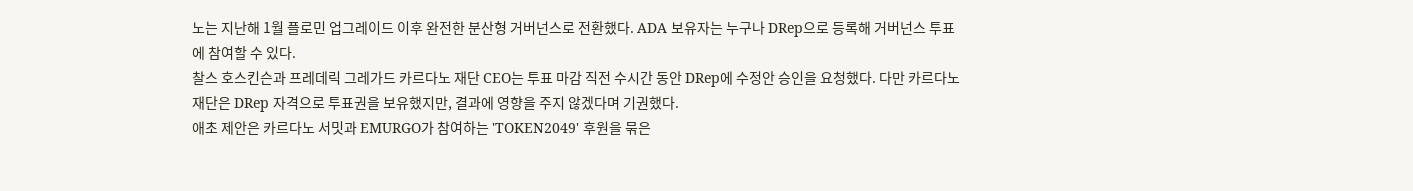노는 지난해 1월 플로민 업그레이드 이후 완전한 분산형 거버넌스로 전환했다. ADA 보유자는 누구나 DRep으로 등록해 거버넌스 투표에 참여할 수 있다.
찰스 호스킨슨과 프레데릭 그레가드 카르다노 재단 CEO는 투표 마감 직전 수시간 동안 DRep에 수정안 승인을 요청했다. 다만 카르다노 재단은 DRep 자격으로 투표권을 보유했지만, 결과에 영향을 주지 않겠다며 기권했다.
애초 제안은 카르다노 서밋과 EMURGO가 참여하는 'TOKEN2049' 후원을 묶은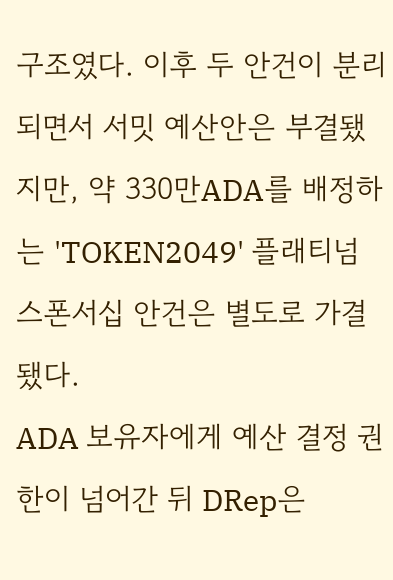구조였다. 이후 두 안건이 분리되면서 서밋 예산안은 부결됐지만, 약 330만ADA를 배정하는 'TOKEN2049' 플래티넘 스폰서십 안건은 별도로 가결됐다.
ADA 보유자에게 예산 결정 권한이 넘어간 뒤 DRep은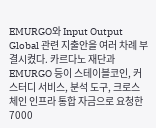EMURGO와 Input Output Global 관련 지출안을 여러 차례 부결시켰다. 카르다노 재단과 EMURGO 등이 스테이블코인, 커스터디 서비스, 분석 도구, 크로스체인 인프라 통합 자금으로 요청한 7000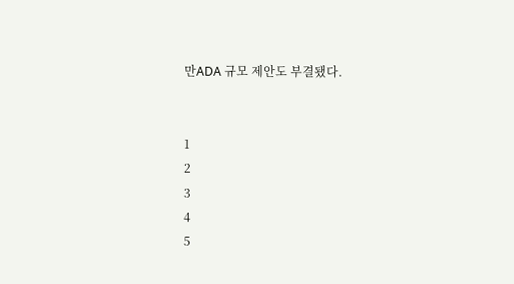만ADA 규모 제안도 부결됐다.


1
2
3
4
5